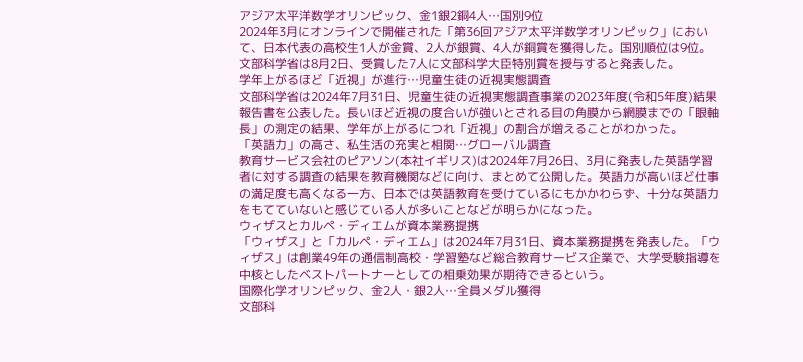アジア太平洋数学オリンピック、金1銀2銅4人…国別9位
2024年3月にオンラインで開催された「第36回アジア太平洋数学オリンピック」において、日本代表の高校生1人が金賞、2人が銀賞、4人が銅賞を獲得した。国別順位は9位。文部科学省は8月2日、受賞した7人に文部科学大臣特別賞を授与すると発表した。
学年上がるほど「近視」が進行…児童生徒の近視実態調査
文部科学省は2024年7月31日、児童生徒の近視実態調査事業の2023年度(令和5年度)結果報告書を公表した。長いほど近視の度合いが強いとされる目の角膜から網膜までの「眼軸長」の測定の結果、学年が上がるにつれ「近視」の割合が増えることがわかった。
「英語力」の高さ、私生活の充実と相関…グローバル調査
教育サービス会社のピアソン(本社イギリス)は2024年7月26日、3月に発表した英語学習者に対する調査の結果を教育機関などに向け、まとめて公開した。英語力が高いほど仕事の満足度も高くなる一方、日本では英語教育を受けているにもかかわらず、十分な英語力をもてていないと感じている人が多いことなどが明らかになった。
ウィザスとカルペ・ディエムが資本業務提携
「ウィザス」と「カルペ・ディエム」は2024年7月31日、資本業務提携を発表した。「ウィザス」は創業49年の通信制高校・学習塾など総合教育サービス企業で、大学受験指導を中核としたベストパートナーとしての相乗効果が期待できるという。
国際化学オリンピック、金2人・銀2人…全員メダル獲得
文部科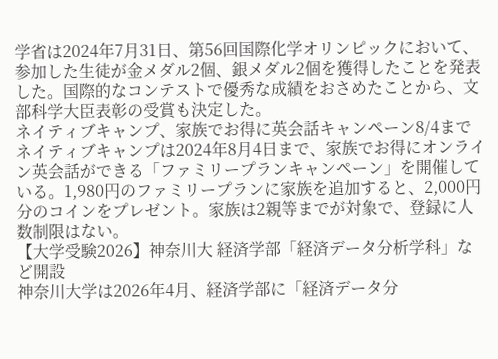学省は2024年7月31日、第56回国際化学オリンピックにおいて、参加した生徒が金メダル2個、銀メダル2個を獲得したことを発表した。国際的なコンテストで優秀な成績をおさめたことから、文部科学大臣表彰の受賞も決定した。
ネイティブキャンプ、家族でお得に英会話キャンペーン8/4まで
ネイティブキャンプは2024年8月4日まで、家族でお得にオンライン英会話ができる「ファミリープランキャンペーン」を開催している。1,980円のファミリープランに家族を追加すると、2,000円分のコインをプレゼント。家族は2親等までが対象で、登録に人数制限はない。
【大学受験2026】神奈川大 経済学部「経済データ分析学科」など開設
神奈川大学は2026年4月、経済学部に「経済データ分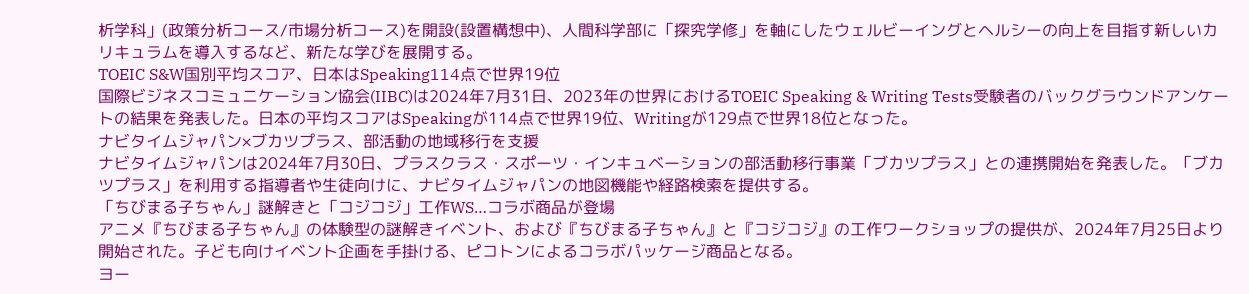析学科」(政策分析コース/市場分析コース)を開設(設置構想中)、人間科学部に「探究学修」を軸にしたウェルビーイングとヘルシーの向上を目指す新しいカリキュラムを導入するなど、新たな学びを展開する。
TOEIC S&W国別平均スコア、日本はSpeaking114点で世界19位
国際ビジネスコミュニケーション協会(IIBC)は2024年7月31日、2023年の世界におけるTOEIC Speaking & Writing Tests受験者のバックグラウンドアンケートの結果を発表した。日本の平均スコアはSpeakingが114点で世界19位、Writingが129点で世界18位となった。
ナビタイムジャパン×ブカツプラス、部活動の地域移行を支援
ナビタイムジャパンは2024年7月30日、プラスクラス・スポーツ・インキュベーションの部活動移行事業「ブカツプラス」との連携開始を発表した。「ブカツプラス」を利用する指導者や生徒向けに、ナビタイムジャパンの地図機能や経路検索を提供する。
「ちびまる子ちゃん」謎解きと「コジコジ」工作WS…コラボ商品が登場
アニメ『ちびまる子ちゃん』の体験型の謎解きイベント、および『ちびまる子ちゃん』と『コジコジ』の工作ワークショップの提供が、2024年7月25日より開始された。子ども向けイベント企画を手掛ける、ピコトンによるコラボパッケージ商品となる。
ヨー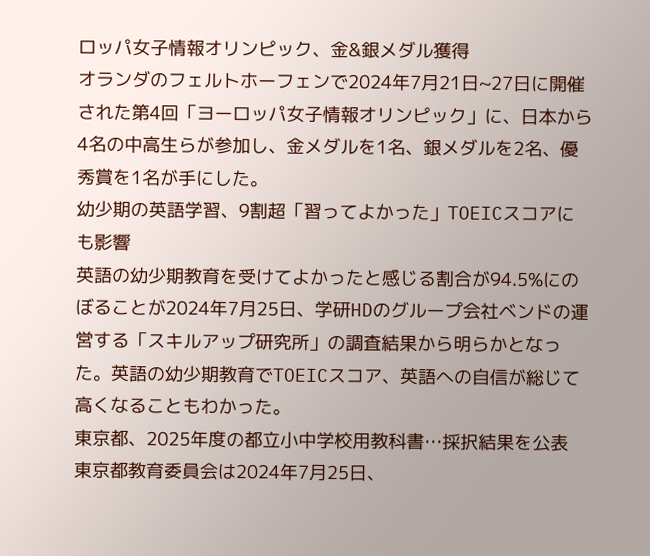ロッパ女子情報オリンピック、金&銀メダル獲得
オランダのフェルトホーフェンで2024年7月21日~27日に開催された第4回「ヨーロッパ女子情報オリンピック」に、日本から4名の中高生らが参加し、金メダルを1名、銀メダルを2名、優秀賞を1名が手にした。
幼少期の英語学習、9割超「習ってよかった」TOEICスコアにも影響
英語の幼少期教育を受けてよかったと感じる割合が94.5%にのぼることが2024年7月25日、学研HDのグループ会社ベンドの運営する「スキルアップ研究所」の調査結果から明らかとなった。英語の幼少期教育でTOEICスコア、英語への自信が総じて高くなることもわかった。
東京都、2025年度の都立小中学校用教科書…採択結果を公表
東京都教育委員会は2024年7月25日、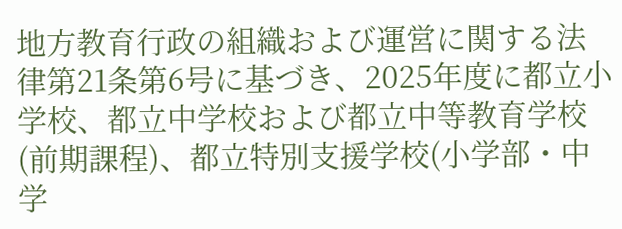地方教育行政の組織および運営に関する法律第21条第6号に基づき、2025年度に都立小学校、都立中学校および都立中等教育学校(前期課程)、都立特別支援学校(小学部・中学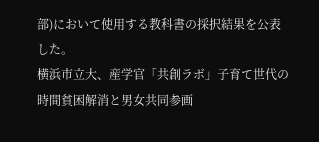部)において使用する教科書の採択結果を公表した。
横浜市立大、産学官「共創ラボ」子育て世代の時間貧困解消と男女共同参画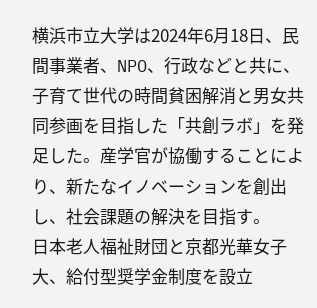横浜市立大学は2024年6月18日、民間事業者、NPO、行政などと共に、子育て世代の時間貧困解消と男女共同参画を目指した「共創ラボ」を発足した。産学官が協働することにより、新たなイノベーションを創出し、社会課題の解決を目指す。
日本老人福祉財団と京都光華女子大、給付型奨学金制度を設立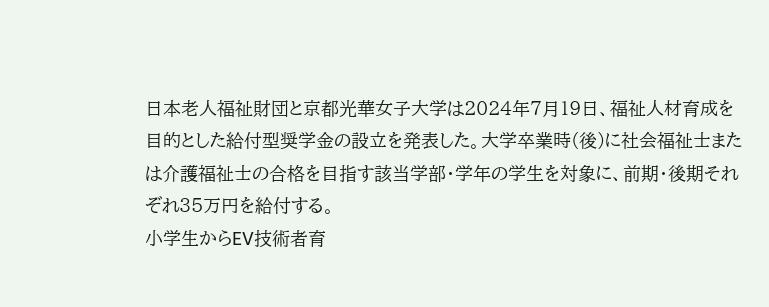日本老人福祉財団と京都光華女子大学は2024年7月19日、福祉人材育成を目的とした給付型奨学金の設立を発表した。大学卒業時(後)に社会福祉士または介護福祉士の合格を目指す該当学部・学年の学生を対象に、前期・後期それぞれ35万円を給付する。
小学生からEV技術者育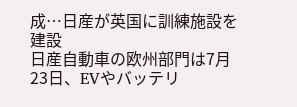成…日産が英国に訓練施設を建設
日産自動車の欧州部門は7月23日、EVやバッテリ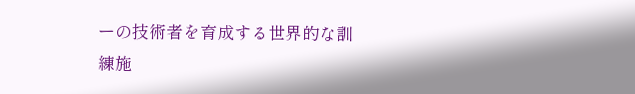ーの技術者を育成する世界的な訓練施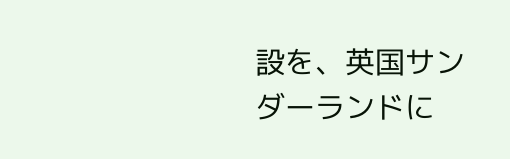設を、英国サンダーランドに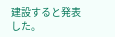建設すると発表した。